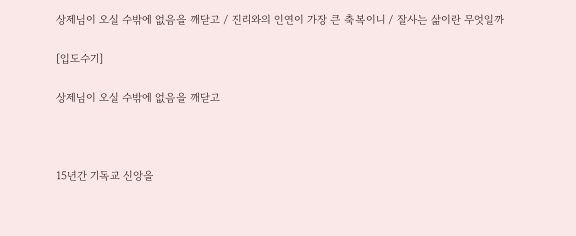상제님이 오실 수밖에 없음을 깨닫고 / 진리와의 인연이 가장 큰 축복이니 / 잘사는 삶이란 무엇일까

[입도수기]

상제님이 오실 수밖에 없음을 깨닫고



15년간 기독교 신앙을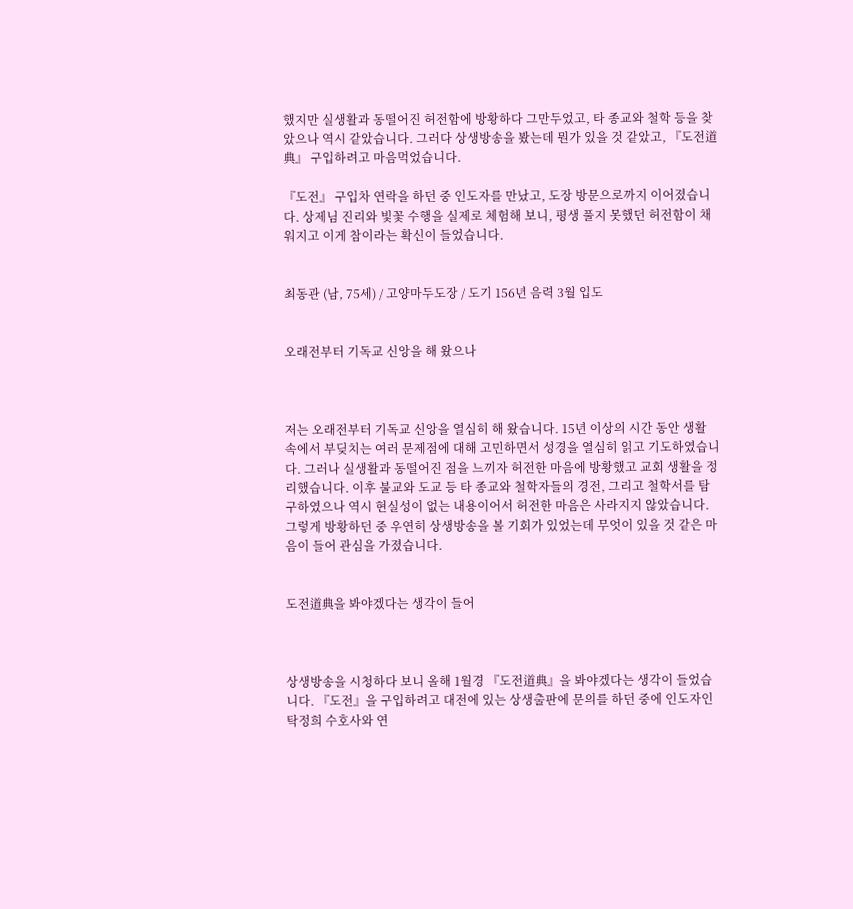했지만 실생활과 동떨어진 허전함에 방황하다 그만두었고, 타 종교와 철학 등을 찾았으나 역시 같았습니다. 그러다 상생방송을 봤는데 뭔가 있을 것 같았고, 『도전道典』 구입하려고 마음먹었습니다.

『도전』 구입차 연락을 하던 중 인도자를 만났고, 도장 방문으로까지 이어졌습니다. 상제님 진리와 빛꽃 수행을 실제로 체험해 보니, 평생 풀지 못했던 허전함이 채워지고 이게 참이라는 확신이 들었습니다.


최동관 (남, 75세) / 고양마두도장 / 도기 156년 음력 3월 입도


오래전부터 기독교 신앙을 해 왔으나



저는 오래전부터 기독교 신앙을 열심히 해 왔습니다. 15년 이상의 시간 동안 생활 속에서 부딪치는 여러 문제점에 대해 고민하면서 성경을 열심히 읽고 기도하였습니다. 그러나 실생활과 동떨어진 점을 느끼자 허전한 마음에 방황했고 교회 생활을 정리했습니다. 이후 불교와 도교 등 타 종교와 철학자들의 경전, 그리고 철학서를 탐구하였으나 역시 현실성이 없는 내용이어서 허전한 마음은 사라지지 않았습니다. 그렇게 방황하던 중 우연히 상생방송을 볼 기회가 있었는데 무엇이 있을 것 같은 마음이 들어 관심을 가졌습니다.


도전道典을 봐야겠다는 생각이 들어



상생방송을 시청하다 보니 올해 1월경 『도전道典』을 봐야겠다는 생각이 들었습니다. 『도전』을 구입하려고 대전에 있는 상생출판에 문의를 하던 중에 인도자인 탁정희 수호사와 연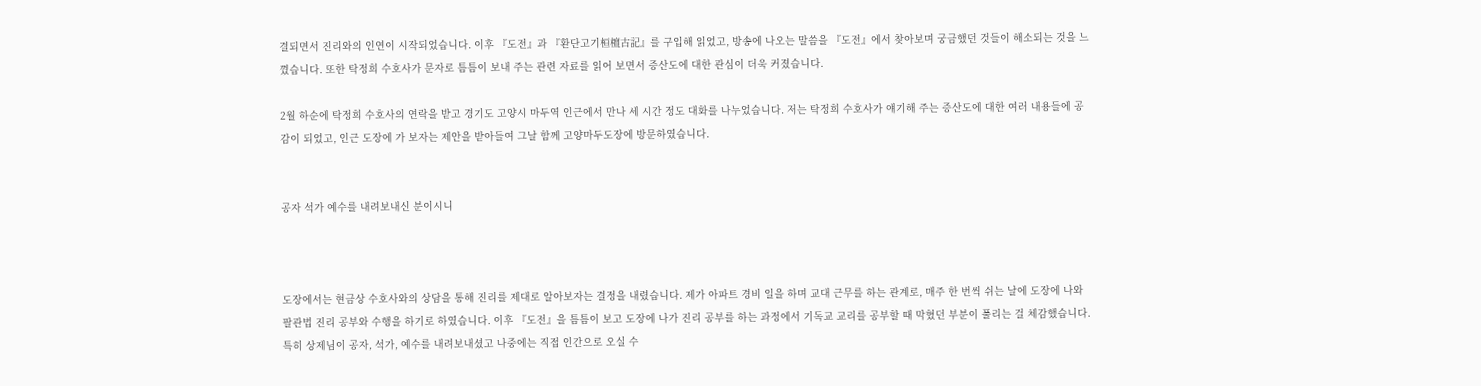결되면서 진리와의 인연이 시작되었습니다. 이후 『도전』과 『환단고기桓檀古記』를 구입해 읽었고, 방송에 나오는 말씀을 『도전』에서 찾아보며 궁금했던 것들이 해소되는 것을 느꼈습니다. 또한 탁정희 수호사가 문자로 틈틈이 보내 주는 관련 자료를 읽어 보면서 증산도에 대한 관심이 더욱 커졌습니다.

2월 하순에 탁정희 수호사의 연락을 받고 경기도 고양시 마두역 인근에서 만나 세 시간 정도 대화를 나누었습니다. 저는 탁정희 수호사가 얘기해 주는 증산도에 대한 여러 내용들에 공감이 되었고, 인근 도장에 가 보자는 제안을 받아들여 그날 함께 고양마두도장에 방문하였습니다.


공자 석가 예수를 내려보내신 분이시니



도장에서는 현금상 수호사와의 상담을 통해 진리를 제대로 알아보자는 결정을 내렸습니다. 제가 아파트 경비 일을 하며 교대 근무를 하는 관계로, 매주 한 번씩 쉬는 날에 도장에 나와 팔관법 진리 공부와 수행을 하기로 하였습니다. 이후 『도전』을 틈틈이 보고 도장에 나가 진리 공부를 하는 과정에서 기독교 교리를 공부할 때 막혔던 부분이 풀리는 걸 체감했습니다. 특히 상제님이 공자, 석가, 예수를 내려보내셨고 나중에는 직접 인간으로 오실 수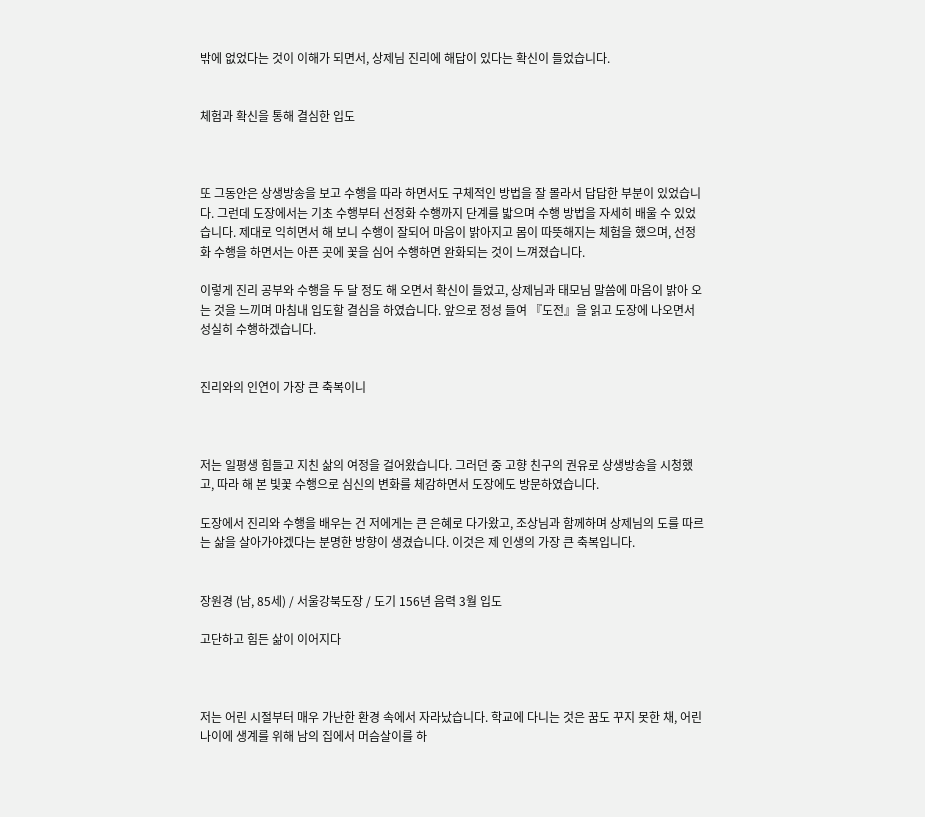밖에 없었다는 것이 이해가 되면서, 상제님 진리에 해답이 있다는 확신이 들었습니다.


체험과 확신을 통해 결심한 입도



또 그동안은 상생방송을 보고 수행을 따라 하면서도 구체적인 방법을 잘 몰라서 답답한 부분이 있었습니다. 그런데 도장에서는 기초 수행부터 선정화 수행까지 단계를 밟으며 수행 방법을 자세히 배울 수 있었습니다. 제대로 익히면서 해 보니 수행이 잘되어 마음이 밝아지고 몸이 따뜻해지는 체험을 했으며, 선정화 수행을 하면서는 아픈 곳에 꽃을 심어 수행하면 완화되는 것이 느껴졌습니다.

이렇게 진리 공부와 수행을 두 달 정도 해 오면서 확신이 들었고, 상제님과 태모님 말씀에 마음이 밝아 오는 것을 느끼며 마침내 입도할 결심을 하였습니다. 앞으로 정성 들여 『도전』을 읽고 도장에 나오면서 성실히 수행하겠습니다.


진리와의 인연이 가장 큰 축복이니



저는 일평생 힘들고 지친 삶의 여정을 걸어왔습니다. 그러던 중 고향 친구의 권유로 상생방송을 시청했고, 따라 해 본 빛꽃 수행으로 심신의 변화를 체감하면서 도장에도 방문하였습니다.

도장에서 진리와 수행을 배우는 건 저에게는 큰 은혜로 다가왔고, 조상님과 함께하며 상제님의 도를 따르는 삶을 살아가야겠다는 분명한 방향이 생겼습니다. 이것은 제 인생의 가장 큰 축복입니다.


장원경 (남, 85세) / 서울강북도장 / 도기 156년 음력 3월 입도

고단하고 힘든 삶이 이어지다



저는 어린 시절부터 매우 가난한 환경 속에서 자라났습니다. 학교에 다니는 것은 꿈도 꾸지 못한 채, 어린 나이에 생계를 위해 남의 집에서 머슴살이를 하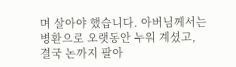며 살아야 했습니다. 아버님께서는 병환으로 오랫동안 누워 계셨고, 결국 논까지 팔아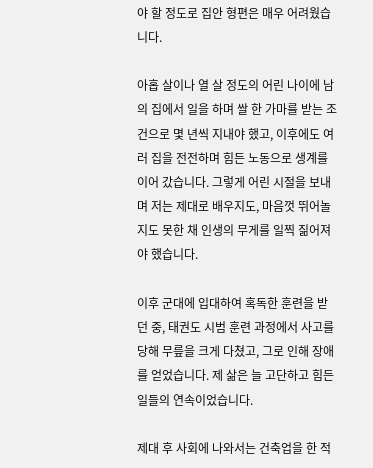야 할 정도로 집안 형편은 매우 어려웠습니다.

아홉 살이나 열 살 정도의 어린 나이에 남의 집에서 일을 하며 쌀 한 가마를 받는 조건으로 몇 년씩 지내야 했고, 이후에도 여러 집을 전전하며 힘든 노동으로 생계를 이어 갔습니다. 그렇게 어린 시절을 보내며 저는 제대로 배우지도, 마음껏 뛰어놀지도 못한 채 인생의 무게를 일찍 짊어져야 했습니다.

이후 군대에 입대하여 혹독한 훈련을 받던 중, 태권도 시범 훈련 과정에서 사고를 당해 무릎을 크게 다쳤고, 그로 인해 장애를 얻었습니다. 제 삶은 늘 고단하고 힘든 일들의 연속이었습니다.

제대 후 사회에 나와서는 건축업을 한 적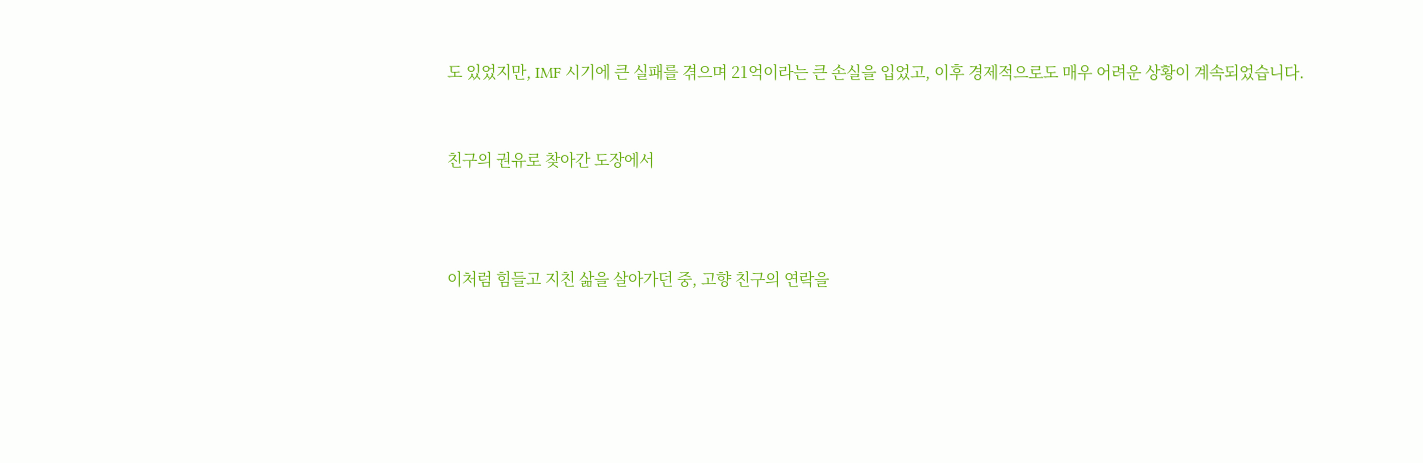도 있었지만, IMF 시기에 큰 실패를 겪으며 21억이라는 큰 손실을 입었고, 이후 경제적으로도 매우 어려운 상황이 계속되었습니다.


친구의 권유로 찾아간 도장에서



이처럼 힘들고 지친 삶을 살아가던 중, 고향 친구의 연락을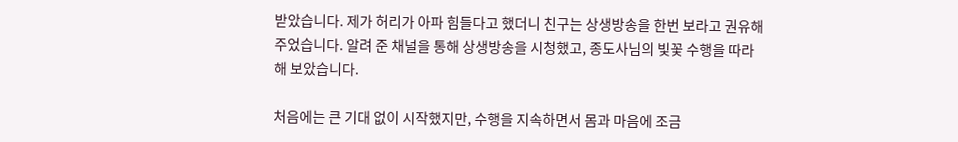받았습니다. 제가 허리가 아파 힘들다고 했더니 친구는 상생방송을 한번 보라고 권유해 주었습니다. 알려 준 채널을 통해 상생방송을 시청했고, 종도사님의 빛꽃 수행을 따라 해 보았습니다.

처음에는 큰 기대 없이 시작했지만, 수행을 지속하면서 몸과 마음에 조금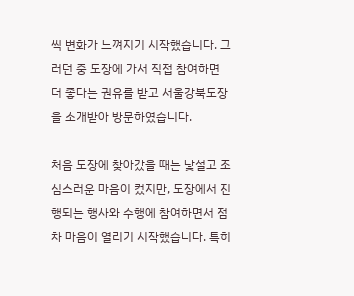씩 변화가 느껴지기 시작했습니다. 그러던 중 도장에 가서 직접 참여하면 더 좋다는 권유를 받고 서울강북도장을 소개받아 방문하였습니다.

처음 도장에 찾아갔을 때는 낯설고 조심스러운 마음이 컸지만, 도장에서 진행되는 행사와 수행에 참여하면서 점차 마음이 열리기 시작했습니다. 특히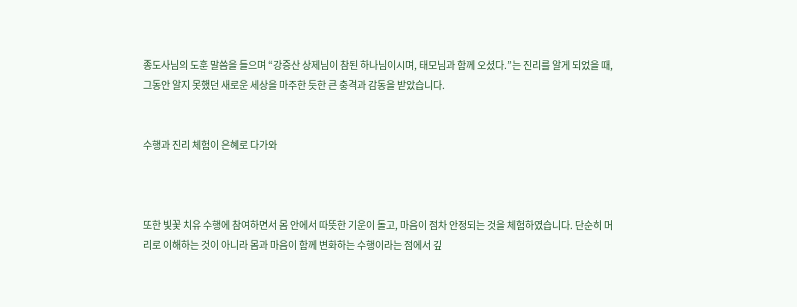종도사님의 도훈 말씀을 들으며 “강증산 상제님이 참된 하나님이시며, 태모님과 함께 오셨다.”는 진리를 알게 되었을 때, 그동안 알지 못했던 새로운 세상을 마주한 듯한 큰 충격과 감동을 받았습니다.


수행과 진리 체험이 은혜로 다가와



또한 빛꽃 치유 수행에 참여하면서 몸 안에서 따뜻한 기운이 돌고, 마음이 점차 안정되는 것을 체험하였습니다. 단순히 머리로 이해하는 것이 아니라 몸과 마음이 함께 변화하는 수행이라는 점에서 깊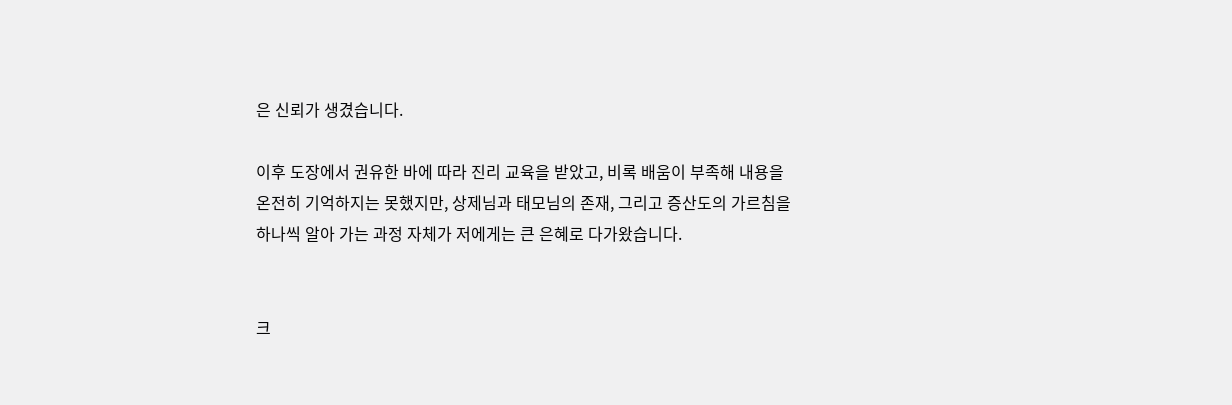은 신뢰가 생겼습니다.

이후 도장에서 권유한 바에 따라 진리 교육을 받았고, 비록 배움이 부족해 내용을 온전히 기억하지는 못했지만, 상제님과 태모님의 존재, 그리고 증산도의 가르침을 하나씩 알아 가는 과정 자체가 저에게는 큰 은혜로 다가왔습니다.


크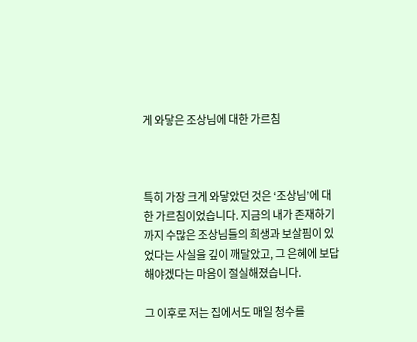게 와닿은 조상님에 대한 가르침



특히 가장 크게 와닿았던 것은 ‘조상님’에 대한 가르침이었습니다. 지금의 내가 존재하기까지 수많은 조상님들의 희생과 보살핌이 있었다는 사실을 깊이 깨달았고, 그 은혜에 보답해야겠다는 마음이 절실해졌습니다.

그 이후로 저는 집에서도 매일 청수를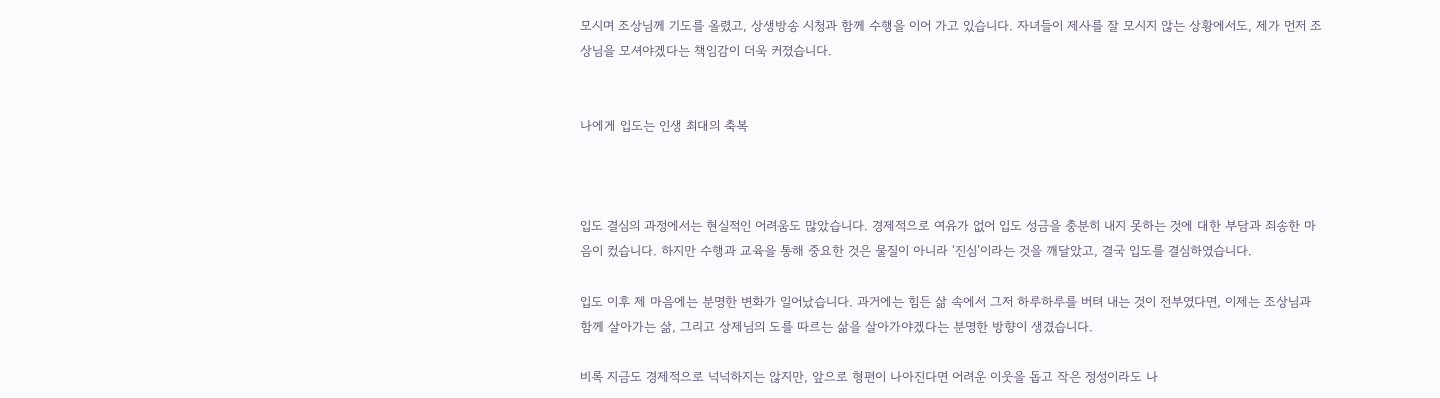모시며 조상님께 기도를 올렸고, 상생방송 시청과 함께 수행을 이어 가고 있습니다. 자녀들이 제사를 잘 모시지 않는 상황에서도, 제가 먼저 조상님을 모셔야겠다는 책임감이 더욱 커졌습니다.


나에게 입도는 인생 최대의 축복



입도 결심의 과정에서는 현실적인 어려움도 많았습니다. 경제적으로 여유가 없어 입도 성금을 충분히 내지 못하는 것에 대한 부담과 죄송한 마음이 컸습니다. 하지만 수행과 교육을 통해 중요한 것은 물질이 아니라 ‘진심’이라는 것을 깨달았고, 결국 입도를 결심하였습니다.

입도 이후 제 마음에는 분명한 변화가 일어났습니다. 과거에는 힘든 삶 속에서 그저 하루하루를 버텨 내는 것이 전부였다면, 이제는 조상님과 함께 살아가는 삶, 그리고 상제님의 도를 따르는 삶을 살아가야겠다는 분명한 방향이 생겼습니다.

비록 지금도 경제적으로 넉넉하지는 않지만, 앞으로 형편이 나아진다면 어려운 이웃을 돕고 작은 정성이라도 나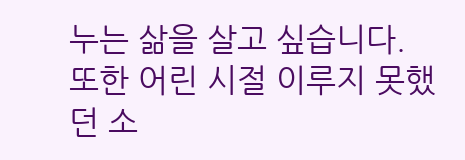누는 삶을 살고 싶습니다. 또한 어린 시절 이루지 못했던 소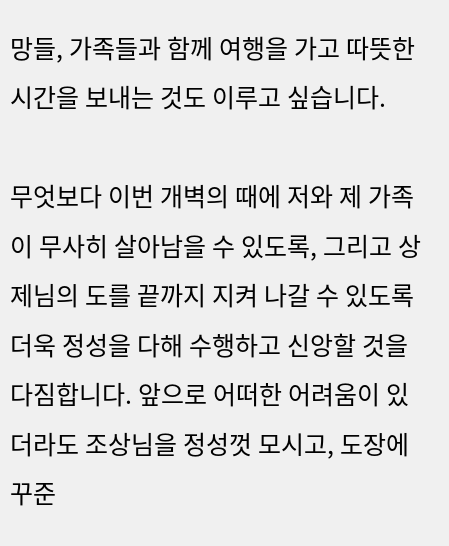망들, 가족들과 함께 여행을 가고 따뜻한 시간을 보내는 것도 이루고 싶습니다.

무엇보다 이번 개벽의 때에 저와 제 가족이 무사히 살아남을 수 있도록, 그리고 상제님의 도를 끝까지 지켜 나갈 수 있도록 더욱 정성을 다해 수행하고 신앙할 것을 다짐합니다. 앞으로 어떠한 어려움이 있더라도 조상님을 정성껏 모시고, 도장에 꾸준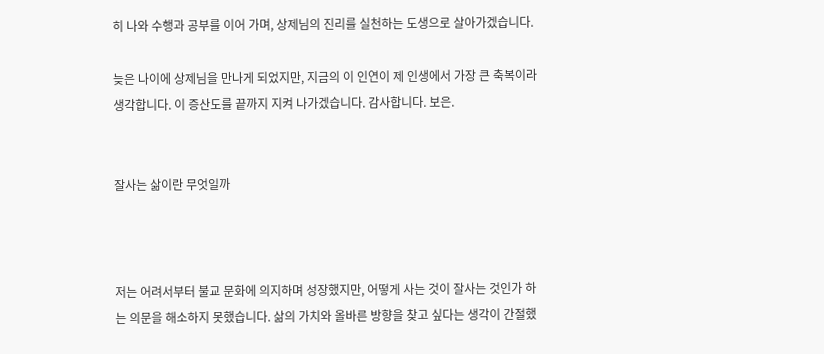히 나와 수행과 공부를 이어 가며, 상제님의 진리를 실천하는 도생으로 살아가겠습니다.

늦은 나이에 상제님을 만나게 되었지만, 지금의 이 인연이 제 인생에서 가장 큰 축복이라 생각합니다. 이 증산도를 끝까지 지켜 나가겠습니다. 감사합니다. 보은.


잘사는 삶이란 무엇일까



저는 어려서부터 불교 문화에 의지하며 성장했지만, 어떻게 사는 것이 잘사는 것인가 하는 의문을 해소하지 못했습니다. 삶의 가치와 올바른 방향을 찾고 싶다는 생각이 간절했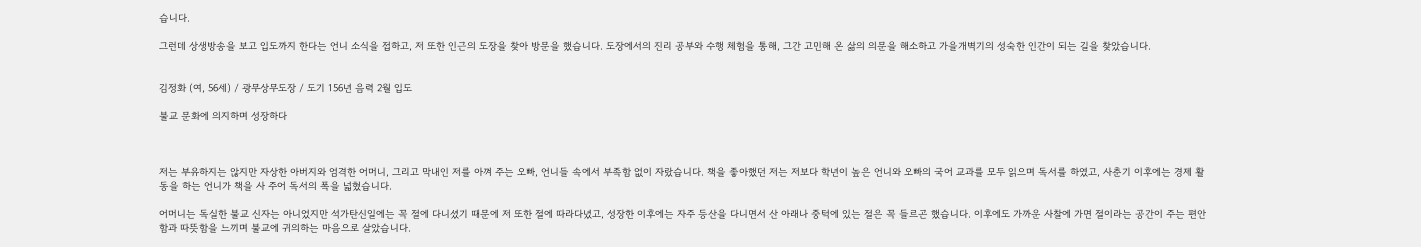습니다.

그런데 상생방송을 보고 입도까지 한다는 언니 소식을 접하고, 저 또한 인근의 도장을 찾아 방문을 했습니다. 도장에서의 진리 공부와 수행 체험을 통해, 그간 고민해 온 삶의 의문을 해소하고 가을개벽기의 성숙한 인간이 되는 길을 찾았습니다.


김정화 (여, 56세) / 광무상무도장 / 도기 156년 음력 2월 입도

불교 문화에 의지하며 성장하다



저는 부유하지는 않지만 자상한 아버지와 엄격한 어머니, 그리고 막내인 저를 아껴 주는 오빠, 언니들 속에서 부족함 없이 자랐습니다. 책을 좋아했던 저는 저보다 학년이 높은 언니와 오빠의 국어 교과를 모두 읽으며 독서를 하였고, 사춘기 이후에는 경제 활동을 하는 언니가 책을 사 주어 독서의 폭을 넓혔습니다.

어머니는 독실한 불교 신자는 아니었지만 석가탄신일에는 꼭 절에 다니셨기 때문에 저 또한 절에 따라다녔고, 성장한 이후에는 자주 등산을 다니면서 산 아래나 중턱에 있는 절은 꼭 들르곤 했습니다. 이후에도 가까운 사찰에 가면 절이라는 공간이 주는 편안함과 따뜻함을 느끼며 불교에 귀의하는 마음으로 살았습니다.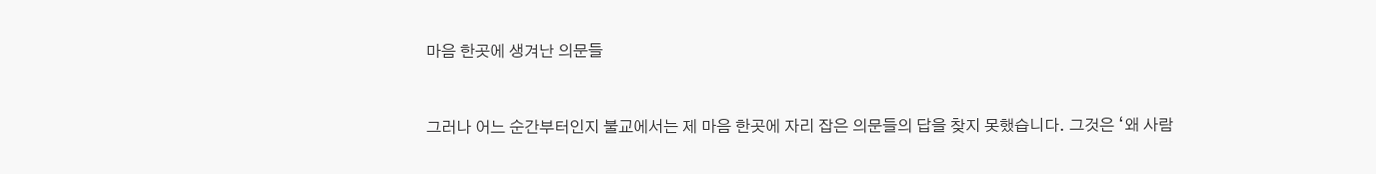마음 한곳에 생겨난 의문들



그러나 어느 순간부터인지 불교에서는 제 마음 한곳에 자리 잡은 의문들의 답을 찾지 못했습니다. 그것은 ‘왜 사람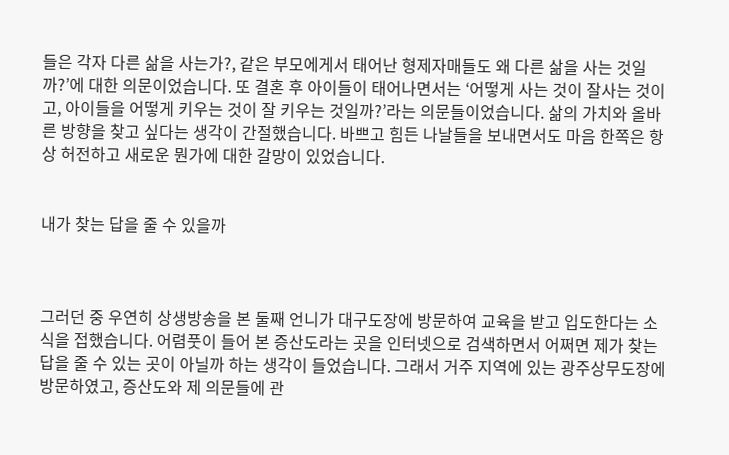들은 각자 다른 삶을 사는가?, 같은 부모에게서 태어난 형제자매들도 왜 다른 삶을 사는 것일까?’에 대한 의문이었습니다. 또 결혼 후 아이들이 태어나면서는 ‘어떻게 사는 것이 잘사는 것이고, 아이들을 어떻게 키우는 것이 잘 키우는 것일까?’라는 의문들이었습니다. 삶의 가치와 올바른 방향을 찾고 싶다는 생각이 간절했습니다. 바쁘고 힘든 나날들을 보내면서도 마음 한쪽은 항상 허전하고 새로운 뭔가에 대한 갈망이 있었습니다.


내가 찾는 답을 줄 수 있을까



그러던 중 우연히 상생방송을 본 둘째 언니가 대구도장에 방문하여 교육을 받고 입도한다는 소식을 접했습니다. 어렴풋이 들어 본 증산도라는 곳을 인터넷으로 검색하면서 어쩌면 제가 찾는 답을 줄 수 있는 곳이 아닐까 하는 생각이 들었습니다. 그래서 거주 지역에 있는 광주상무도장에 방문하였고, 증산도와 제 의문들에 관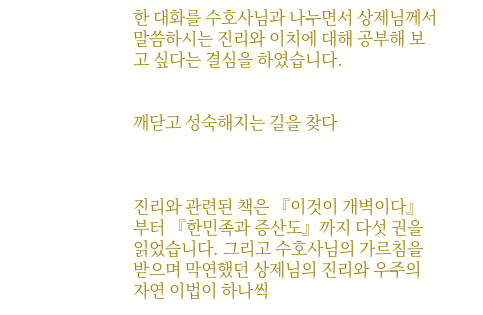한 대화를 수호사님과 나누면서 상제님께서 말씀하시는 진리와 이치에 대해 공부해 보고 싶다는 결심을 하였습니다.


깨닫고 성숙해지는 길을 찾다



진리와 관련된 책은 『이것이 개벽이다』부터 『한민족과 증산도』까지 다섯 권을 읽었습니다. 그리고 수호사님의 가르침을 받으며 막연했던 상제님의 진리와 우주의 자연 이법이 하나씩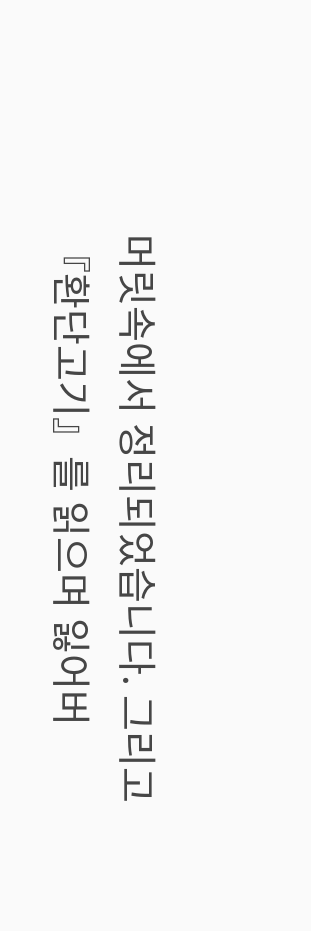머릿속에서 정리되었습니다. 그리고 『환단고기』를 읽으며 잃어버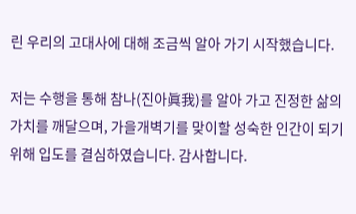린 우리의 고대사에 대해 조금씩 알아 가기 시작했습니다.

저는 수행을 통해 참나(진아眞我)를 알아 가고 진정한 삶의 가치를 깨달으며, 가을개벽기를 맞이할 성숙한 인간이 되기 위해 입도를 결심하였습니다. 감사합니다.